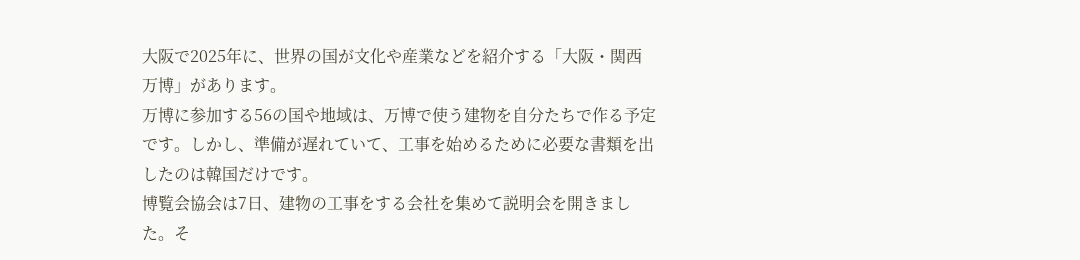大阪で2025年に、世界の国が文化や産業などを紹介する「大阪・関西万博」があります。
万博に参加する56の国や地域は、万博で使う建物を自分たちで作る予定です。しかし、準備が遅れていて、工事を始めるために必要な書類を出したのは韓国だけです。
博覧会協会は7日、建物の工事をする会社を集めて説明会を開きました。そ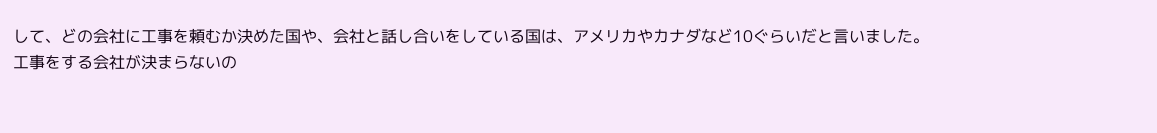して、どの会社に工事を頼むか決めた国や、会社と話し合いをしている国は、アメリカやカナダなど10ぐらいだと言いました。
工事をする会社が決まらないの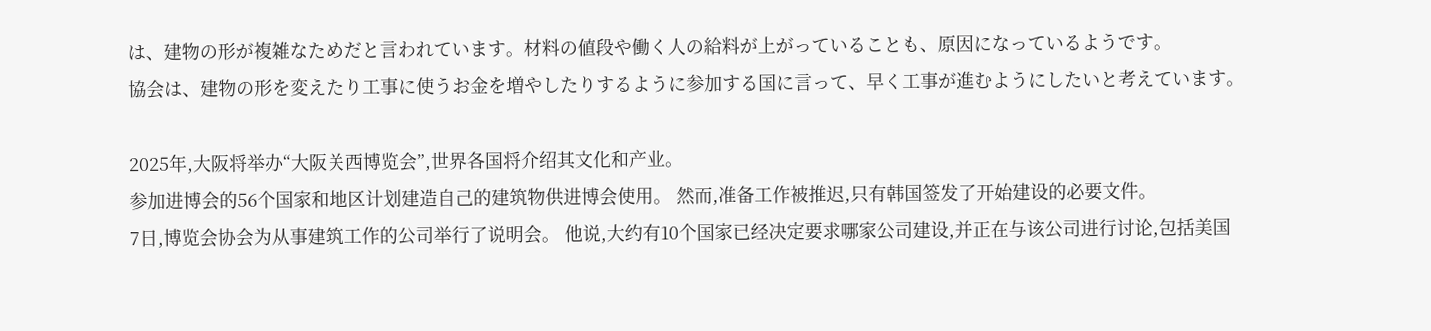は、建物の形が複雑なためだと言われています。材料の値段や働く人の給料が上がっていることも、原因になっているようです。
協会は、建物の形を変えたり工事に使うお金を増やしたりするように参加する国に言って、早く工事が進むようにしたいと考えています。

2025年,大阪将举办“大阪关西博览会”,世界各国将介绍其文化和产业。
参加进博会的56个国家和地区计划建造自己的建筑物供进博会使用。 然而,准备工作被推迟,只有韩国签发了开始建设的必要文件。
7日,博览会协会为从事建筑工作的公司举行了说明会。 他说,大约有10个国家已经决定要求哪家公司建设,并正在与该公司进行讨论,包括美国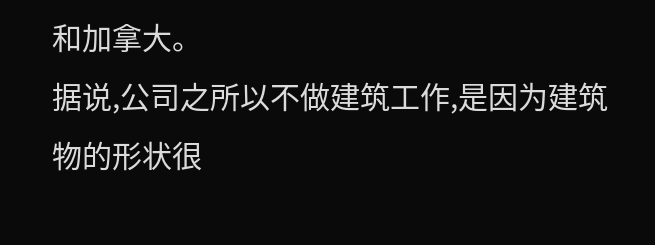和加拿大。
据说,公司之所以不做建筑工作,是因为建筑物的形状很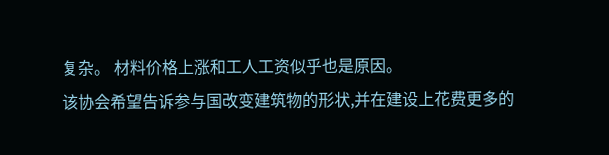复杂。 材料价格上涨和工人工资似乎也是原因。
该协会希望告诉参与国改变建筑物的形状,并在建设上花费更多的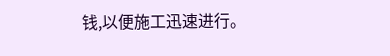钱,以便施工迅速进行。